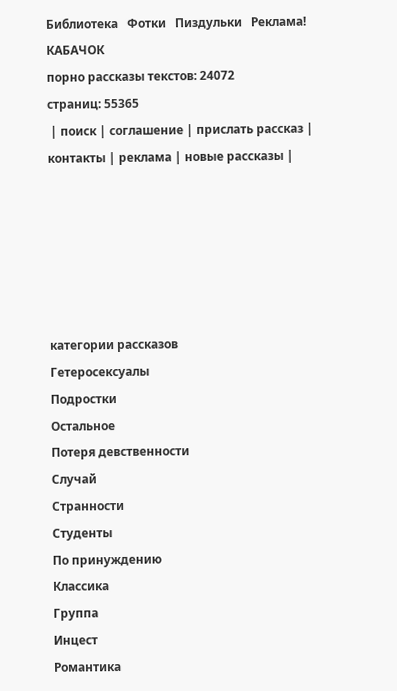Библиотека   Фотки   Пиздульки   Реклама!
КАБАЧОК
порно рассказы текстов: 24072
страниц: 55365
 | поиск | соглашение | прислать рассказ | контакты | реклама | новые рассказы |






категории рассказов
Гетеросексуалы
Подростки
Остальное
Потеря девственности
Случай
Странности
Студенты
По принуждению
Классика
Группа
Инцест
Романтика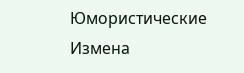Юмористические
Измена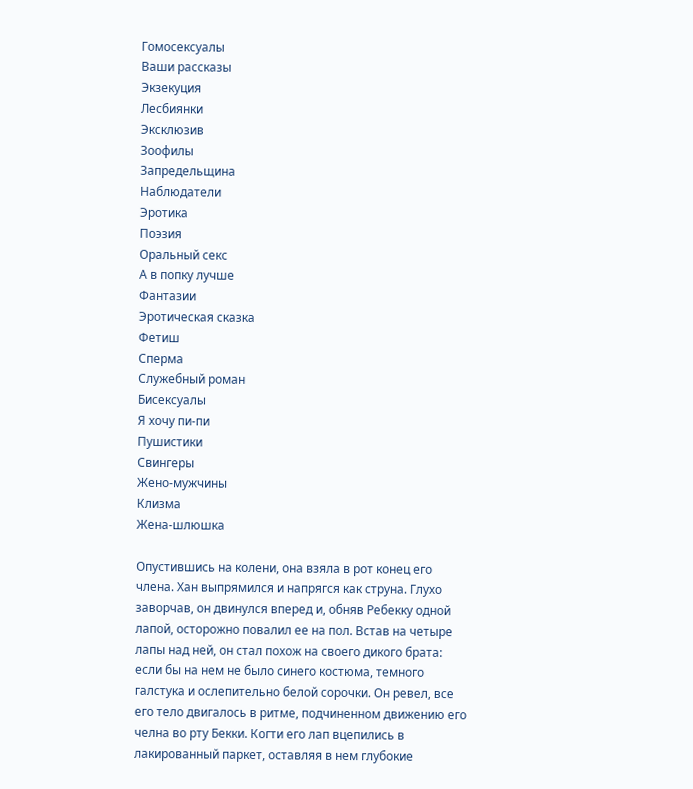Гомосексуалы
Ваши рассказы
Экзекуция
Лесбиянки
Эксклюзив
Зоофилы
Запредельщина
Наблюдатели
Эротика
Поэзия
Оральный секс
А в попку лучше
Фантазии
Эротическая сказка
Фетиш
Сперма
Служебный роман
Бисексуалы
Я хочу пи-пи
Пушистики
Свингеры
Жено-мужчины
Клизма
Жена-шлюшка

Опустившись на колени, она взяла в рот конец его члена. Хан выпрямился и напрягся как струна. Глухо заворчав, он двинулся вперед и, обняв Ребекку одной лапой, осторожно повалил ее на пол. Встав на четыре лапы над ней, он стал похож на своего дикого брата: если бы на нем не было синего костюма, темного галстука и ослепительно белой сорочки. Он ревел, все его тело двигалось в ритме, подчиненном движению его челна во рту Бекки. Когти его лап вцепились в лакированный паркет, оставляя в нем глубокие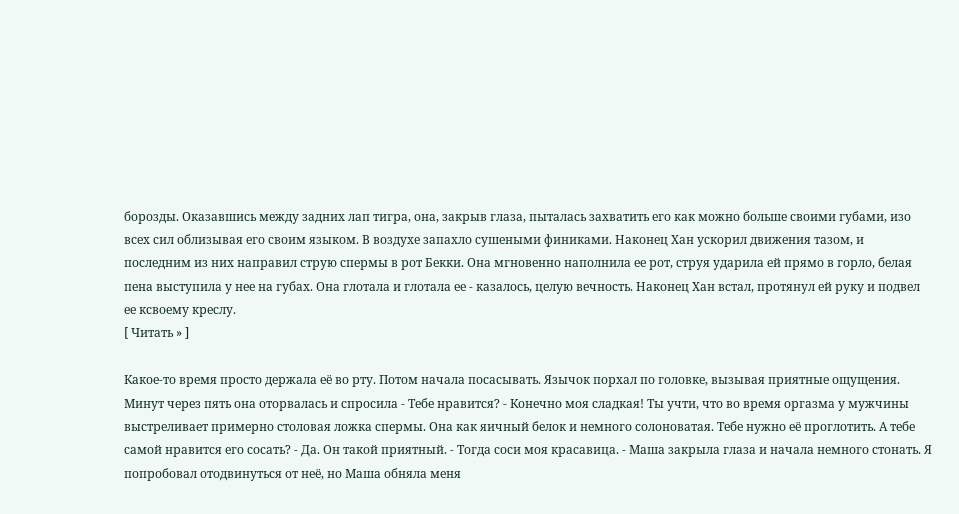борозды. Оказавшись между задних лап тигра, она, закрыв глаза, пыталась захватить его как можно больше своими губами, изо всех сил облизывая его своим языком. В воздухе запахло сушеными финиками. Наконец Хан ускорил движения тазом, и последним из них направил струю спермы в рот Бекки. Она мгновенно наполнила ее рот, струя ударила ей прямо в горло, белая пена выступила у нее на губах. Она глотала и глотала ее - казалось, целую вечность. Наконец Хан встал, протянул ей руку и подвел ее ксвоему креслу.
[ Читать » ]

Какое-то время просто держала её во рту. Потом начала посасывать. Язычок порхал по головке, вызывая приятные ощущения. Минут через пять она оторвалась и спросила - Тебе нравится? - Конечно моя сладкая! Ты учти, что во время оргазма у мужчины выстреливает примерно столовая ложка спермы. Она как яичный белок и немного солоноватая. Тебе нужно её проглотить. А тебе самой нравится его сосать? - Да. Он такой приятный. - Тогда соси моя красавица. - Маша закрыла глаза и начала немного стонать. Я попробовал отодвинуться от неё, но Маша обняла меня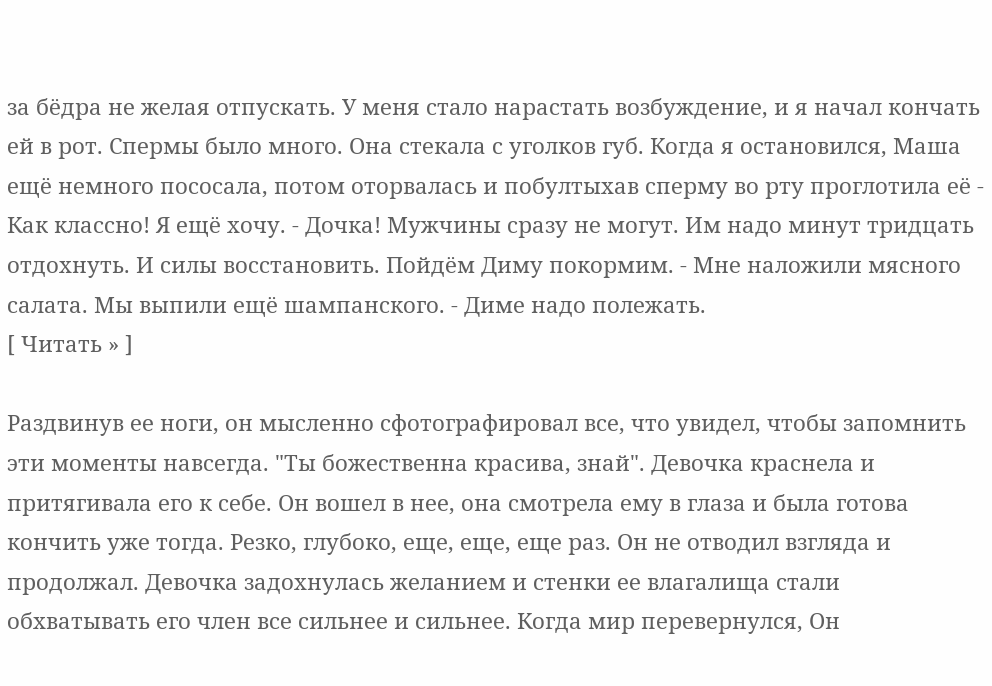за бёдра не желая отпускать. У меня стало нарастать возбуждение, и я начал кончать ей в рот. Спермы было много. Она стекала с уголков губ. Когда я остановился, Маша ещё немного пососала, потом оторвалась и побултыхав сперму во рту проглотила её - Как классно! Я ещё хочу. - Дочка! Мужчины сразу не могут. Им надо минут тридцать отдохнуть. И силы восстановить. Пойдём Диму покормим. - Мне наложили мясного салата. Мы выпили ещё шампанского. - Диме надо полежать.
[ Читать » ]

Раздвинув ее ноги, он мысленно сфотографировал все, что увидел, чтобы запомнить эти моменты навсегда. "Ты божественна красива, знай". Девочка краснела и притягивала его к себе. Он вошел в нее, она смотрела ему в глаза и была готова кончить уже тогда. Резко, глубоко, еще, еще, еще раз. Он не отводил взгляда и продолжал. Девочка задохнулась желанием и стенки ее влагалища стали обхватывать его член все сильнее и сильнее. Когда мир перевернулся, Он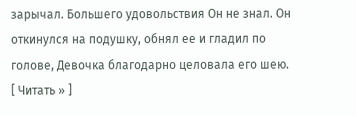зарычал. Большего удовольствия Он не знал. Он откинулся на подушку, обнял ее и гладил по голове, Девочка благодарно целовала его шею.
[ Читать » ]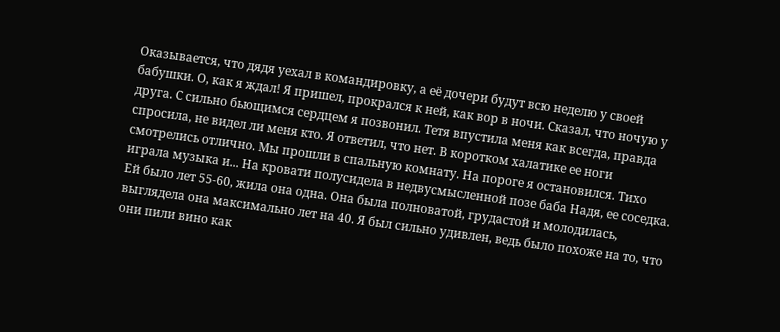Оказывается, что дядя уехал в командировку, а её дочери будут всю неделю у своей бабушки. О, как я ждал! Я пришел, прокрался к ней, как вор в ночи. Сказал, что ночую у друга. С сильно бьющимся сердцем я позвонил. Тетя впустила меня как всегда, правда спросила, не видел ли меня кто. Я ответил, что нет. В коротком халатике ее ноги смотрелись отлично. Мы прошли в спальную комнату. На пороге я остановился. Тихо играла музыка и... На кровати полусидела в недвусмысленной позе баба Надя, ее соседка. Ей было лет 55-60, жила она одна. Она была полноватой, грудастой и молодилась, выглядела она максимально лет на 40. Я был сильно удивлен, ведь было похоже на то, что они пили вино как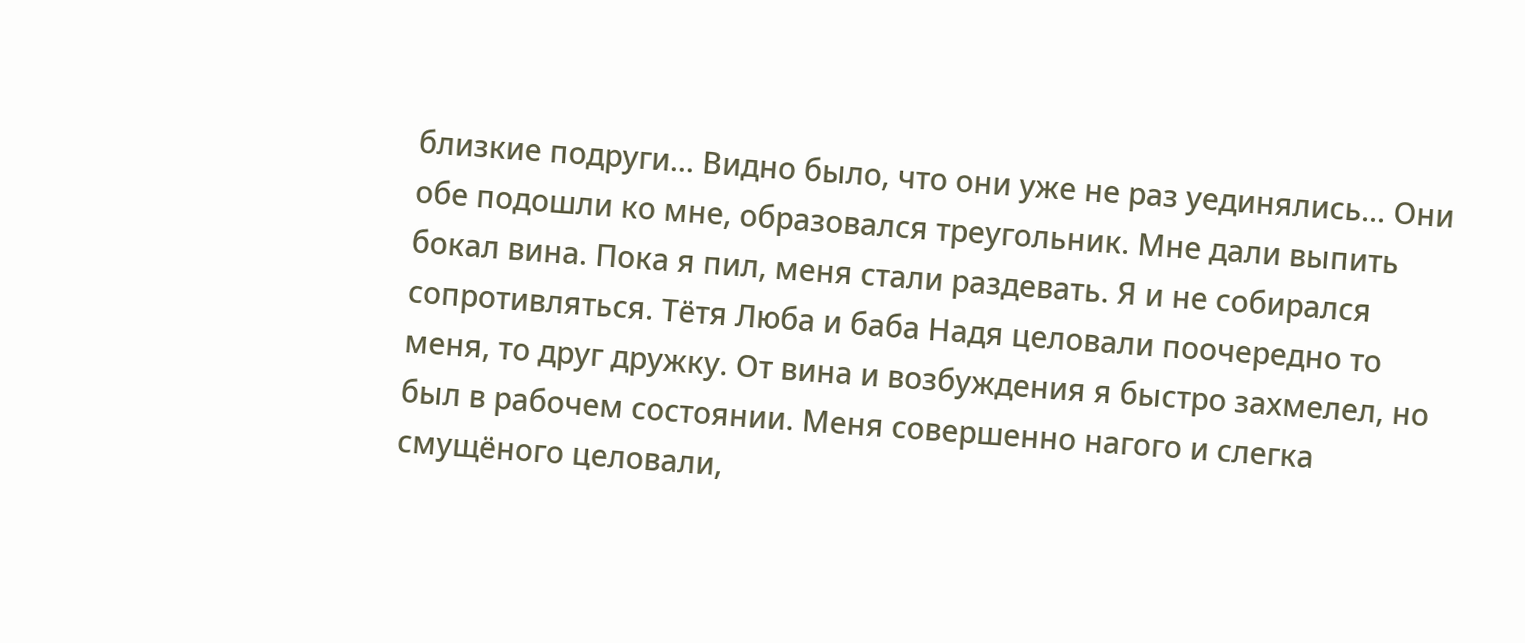близкие подруги... Видно было, что они уже не раз уединялись... Они обе подошли ко мне, образовался треугольник. Мне дали выпить бокал вина. Пока я пил, меня стали раздевать. Я и не собирался сопротивляться. Тётя Люба и баба Надя целовали поочередно то меня, то друг дружку. От вина и возбуждения я быстро захмелел, но был в рабочем состоянии. Меня совершенно нагого и слегка смущёного целовали,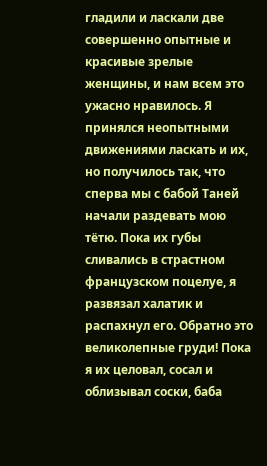гладили и ласкали две совершенно опытные и красивые зрелые женщины, и нам всем это ужасно нравилось. Я принялся неопытными движениями ласкать и их, но получилось так, что сперва мы с бабой Таней начали раздевать мою тётю. Пока их губы сливались в страстном французском поцелуе, я развязал халатик и распахнул его. Обратно это великолепные груди! Пока я их целовал, сосал и облизывал соски, баба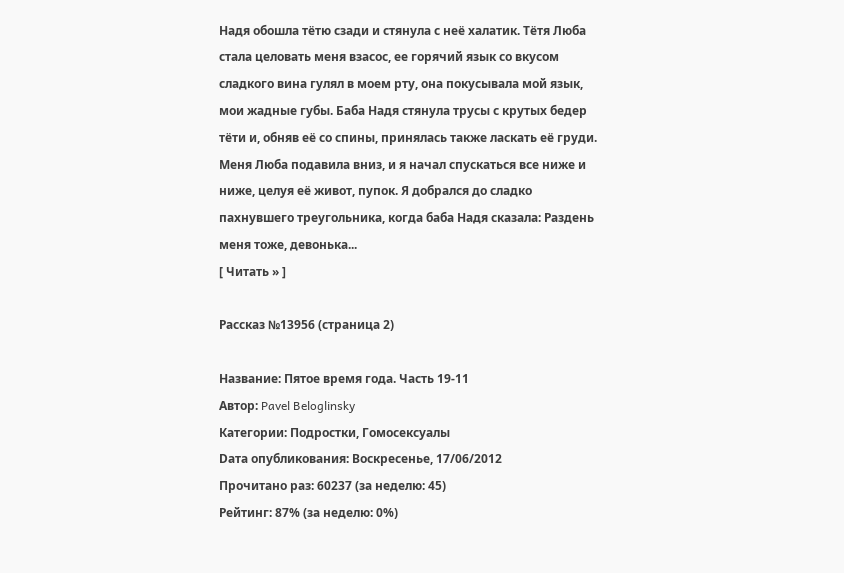Надя обошла тётю сзади и стянула с неё халатик. Тётя Люба стала целовать меня взасос, ее горячий язык со вкусом сладкого вина гулял в моем рту, она покусывала мой язык, мои жадные губы. Баба Надя стянула трусы с крутых бедер тёти и, обняв её со спины, принялась также ласкать её груди. Меня Люба подавила вниз, и я начал спускаться все ниже и ниже, целуя её живот, пупок. Я добрался до сладко пахнувшего треугольника, когда баба Надя сказала: Раздень меня тоже, девонька...
[ Читать » ]

Рассказ №13956 (страница 2)

Название: Пятое время года. Часть 19-11
Автор: Pavel Beloglinsky
Категории: Подростки, Гомосексуалы
Dата опубликования: Воскресенье, 17/06/2012
Прочитано раз: 60237 (за неделю: 45)
Рейтинг: 87% (за неделю: 0%)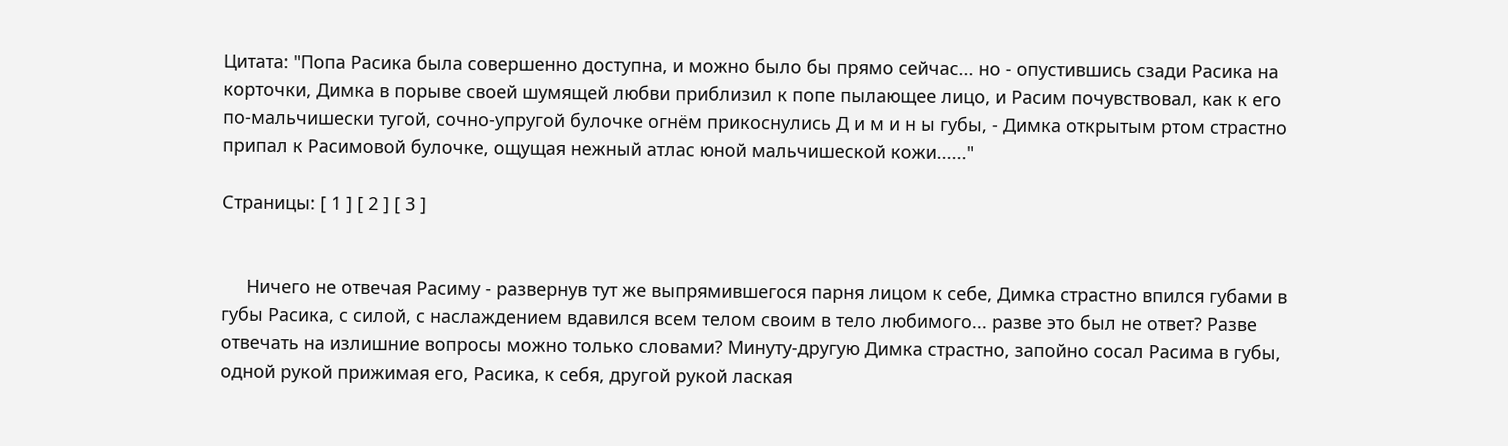Цитата: "Попа Расика была совершенно доступна, и можно было бы прямо сейчас... но - опустившись сзади Расика на корточки, Димка в порыве своей шумящей любви приблизил к попе пылающее лицо, и Расим почувствовал, как к его по-мальчишески тугой, сочно-упругой булочке огнём прикоснулись Д и м и н ы губы, - Димка открытым ртом страстно припал к Расимовой булочке, ощущая нежный атлас юной мальчишеской кожи......"

Страницы: [ 1 ] [ 2 ] [ 3 ]


     Ничего не отвечая Расиму - развернув тут же выпрямившегося парня лицом к себе, Димка страстно впился губами в губы Расика, с силой, с наслаждением вдавился всем телом своим в тело любимого... разве это был не ответ? Разве отвечать на излишние вопросы можно только словами? Минуту-другую Димка страстно, запойно сосал Расима в губы, одной рукой прижимая его, Расика, к себя, другой рукой лаская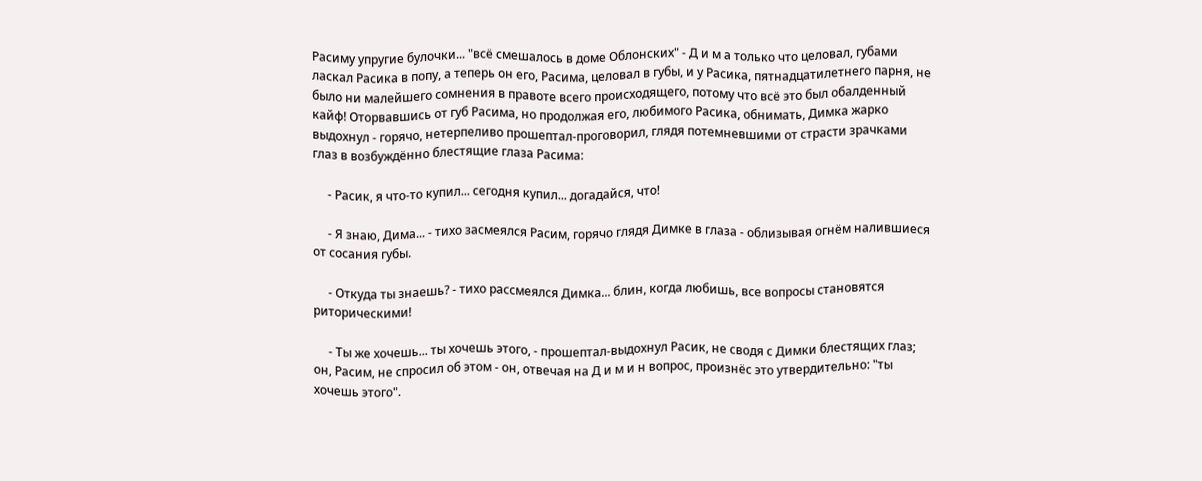Расиму упругие булочки... "всё смешалось в доме Облонских" - Д и м а только что целовал, губами ласкал Расика в попу, а теперь он его, Расима, целовал в губы, и у Расика, пятнадцатилетнего парня, не было ни малейшего сомнения в правоте всего происходящего, потому что всё это был обалденный кайф! Оторвавшись от губ Расима, но продолжая его, любимого Расика, обнимать, Димка жарко выдохнул - горячо, нетерпеливо прошептал-проговорил, глядя потемневшими от страсти зрачками глаз в возбуждённо блестящие глаза Расима:

     - Расик, я что-то купил... сегодня купил... догадайся, что!

     - Я знаю, Дима... - тихо засмеялся Расим, горячо глядя Димке в глаза - облизывая огнём налившиеся от сосания губы.

     - Откуда ты знаешь? - тихо рассмеялся Димка... блин, когда любишь, все вопросы становятся риторическими!

     - Ты же хочешь... ты хочешь этого, - прошептал-выдохнул Расик, не сводя с Димки блестящих глаз; он, Расим, не спросил об этом - он, отвечая на Д и м и н вопрос, произнёс это утвердительно: "ты хочешь этого".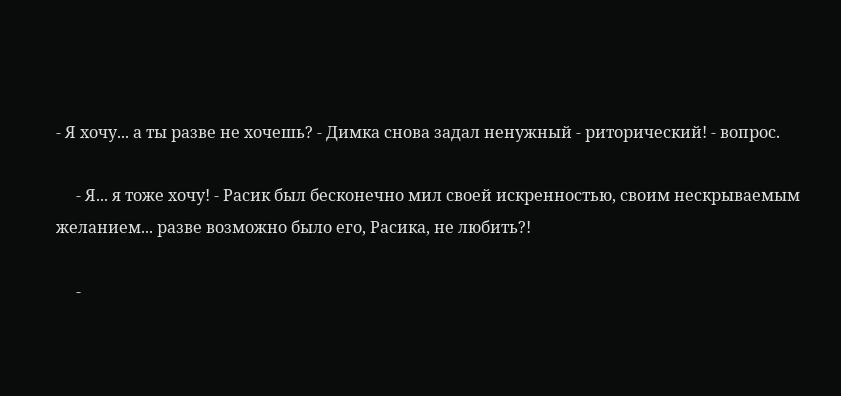- Я хочу... а ты разве не хочешь? - Димка снова задал ненужный - риторический! - вопрос.

     - Я... я тоже хочу! - Расик был бесконечно мил своей искренностью, своим нескрываемым желанием... разве возможно было его, Расика, не любить?!

     -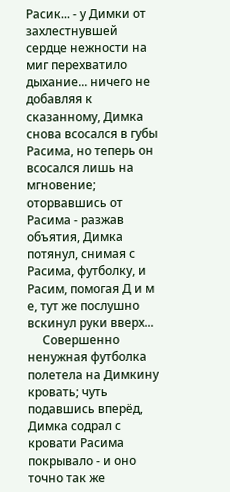Расик... - у Димки от захлестнувшей сердце нежности на миг перехватило дыхание... ничего не добавляя к сказанному, Димка снова всосался в губы Расима, но теперь он всосался лишь на мгновение; оторвавшись от Расима - разжав объятия, Димка потянул, снимая с Расима, футболку, и Расим, помогая Д и м е, тут же послушно вскинул руки вверх...
     Совершенно ненужная футболка полетела на Димкину кровать; чуть подавшись вперёд, Димка содрал с кровати Расима покрывало - и оно точно так же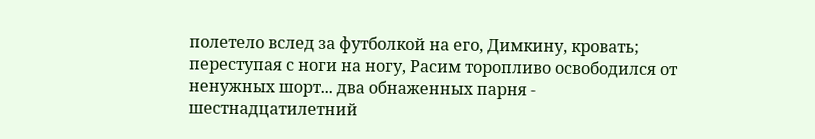полетело вслед за футболкой на его, Димкину, кровать; переступая с ноги на ногу, Расим торопливо освободился от ненужных шорт... два обнаженных парня - шестнадцатилетний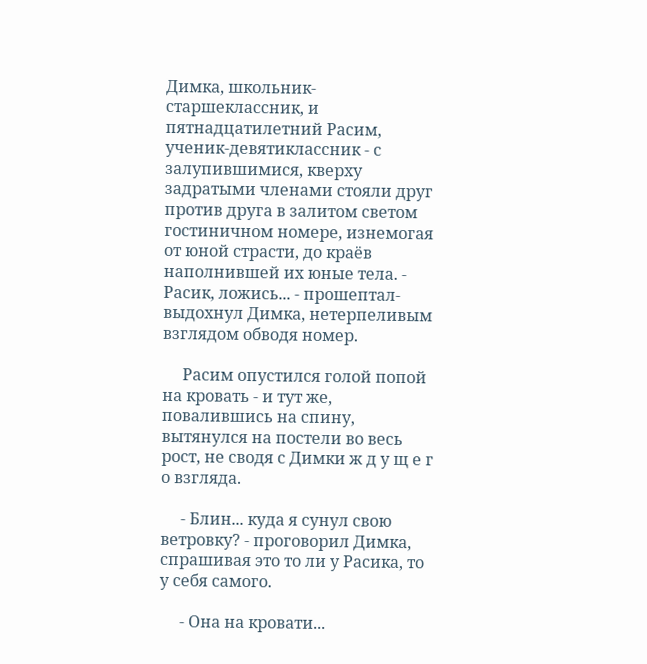Димка, школьник-старшеклассник, и пятнадцатилетний Расим, ученик-девятиклассник - с залупившимися, кверху задратыми членами стояли друг против друга в залитом светом гостиничном номере, изнемогая от юной страсти, до краёв наполнившей их юные тела. - Расик, ложись... - прошептал-выдохнул Димка, нетерпеливым взглядом обводя номер.

     Расим опустился голой попой на кровать - и тут же, повалившись на спину, вытянулся на постели во весь рост, не сводя с Димки ж д у щ е г о взгляда.

     - Блин... куда я сунул свою ветровку? - проговорил Димка, спрашивая это то ли у Расика, то у себя самого.

     - Она на кровати...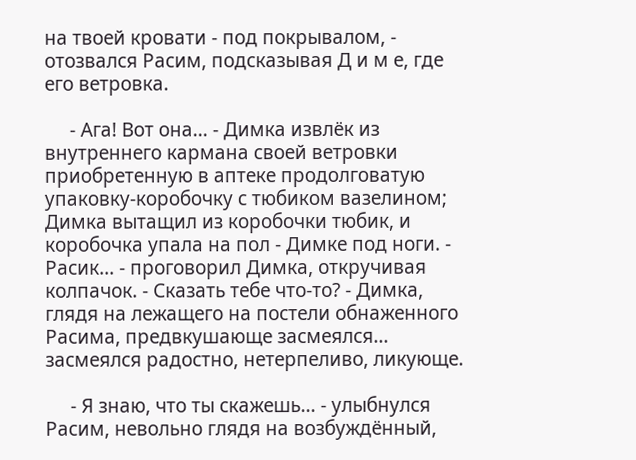на твоей кровати - под покрывалом, - отозвался Расим, подсказывая Д и м е, где его ветровка.

     - Ага! Вот она... - Димка извлёк из внутреннего кармана своей ветровки приобретенную в аптеке продолговатую упаковку-коробочку с тюбиком вазелином; Димка вытащил из коробочки тюбик, и коробочка упала на пол - Димке под ноги. - Расик... - проговорил Димка, откручивая колпачок. - Сказать тебе что-то? - Димка, глядя на лежащего на постели обнаженного Расима, предвкушающе засмеялся... засмеялся радостно, нетерпеливо, ликующе.

     - Я знаю, что ты скажешь... - улыбнулся Расим, невольно глядя на возбуждённый,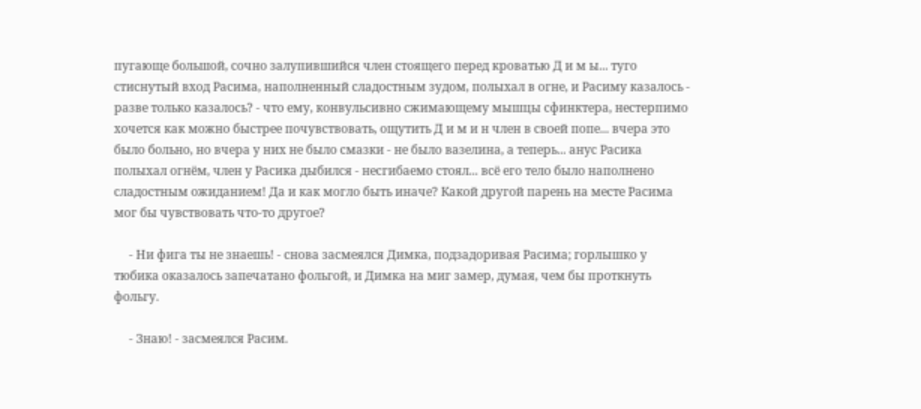пугающе большой, сочно залупившийся член стоящего перед кроватью Д и м ы... туго стиснутый вход Расима, наполненный сладостным зудом, полыхал в огне, и Расиму казалось - разве только казалось? - что ему, конвульсивно сжимающему мышцы сфинктера, нестерпимо хочется как можно быстрее почувствовать, ощутить Д и м и н член в своей попе... вчера это было больно, но вчера у них не было смазки - не было вазелина, а теперь... анус Расика полыхал огнём, член у Расика дыбился - несгибаемо стоял... всё его тело было наполнено сладостным ожиданием! Да и как могло быть иначе? Какой другой парень на месте Расима мог бы чувствовать что-то другое?

     - Ни фига ты не знаешь! - снова засмеялся Димка, подзадоривая Расима; горлышко у тюбика оказалось запечатано фольгой, и Димка на миг замер, думая, чем бы проткнуть фольгу.

     - Знаю! - засмеялся Расим.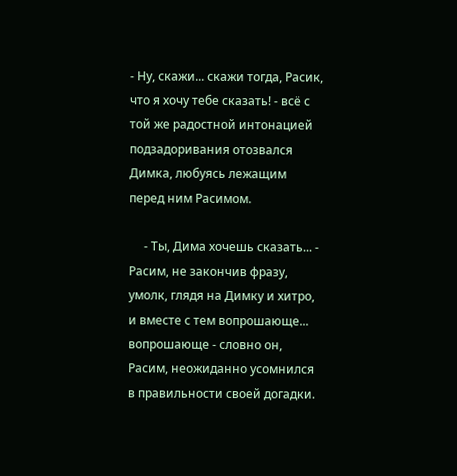- Ну, скажи... скажи тогда, Расик, что я хочу тебе сказать! - всё с той же радостной интонацией подзадоривания отозвался Димка, любуясь лежащим перед ним Расимом.

     - Ты, Дима хочешь сказать... - Расим, не закончив фразу, умолк, глядя на Димку и хитро, и вместе с тем вопрошающе... вопрошающе - словно он, Расим, неожиданно усомнился в правильности своей догадки.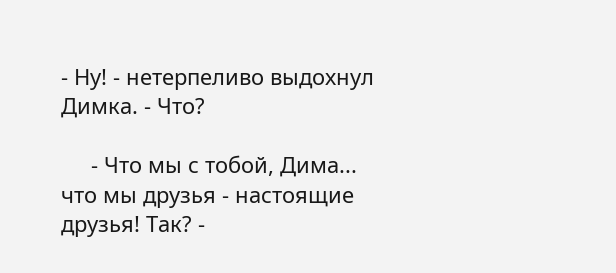- Ну! - нетерпеливо выдохнул Димка. - Что?

     - Что мы с тобой, Дима... что мы друзья - настоящие друзья! Так? -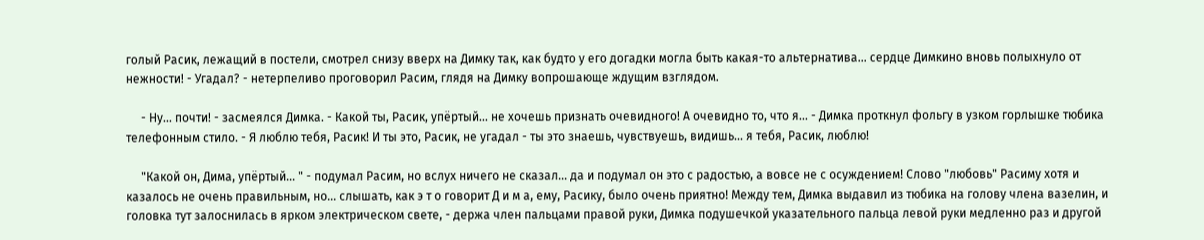голый Расик, лежащий в постели, смотрел снизу вверх на Димку так, как будто у его догадки могла быть какая-то альтернатива... сердце Димкино вновь полыхнуло от нежности! - Угадал? - нетерпеливо проговорил Расим, глядя на Димку вопрошающе ждущим взглядом.

     - Ну... почти! - засмеялся Димка. - Какой ты, Расик, упёртый... не хочешь признать очевидного! А очевидно то, что я... - Димка проткнул фольгу в узком горлышке тюбика телефонным стило. - Я люблю тебя, Расик! И ты это, Расик, не угадал - ты это знаешь, чувствуешь, видишь... я тебя, Расик, люблю!

     "Какой он, Дима, упёртый... " - подумал Расим, но вслух ничего не сказал... да и подумал он это с радостью, а вовсе не с осуждением! Слово "любовь" Расиму хотя и казалось не очень правильным, но... слышать, как э т о говорит Д и м а, ему, Расику, было очень приятно! Между тем, Димка выдавил из тюбика на голову члена вазелин, и головка тут залоснилась в ярком электрическом свете, - держа член пальцами правой руки, Димка подушечкой указательного пальца левой руки медленно раз и другой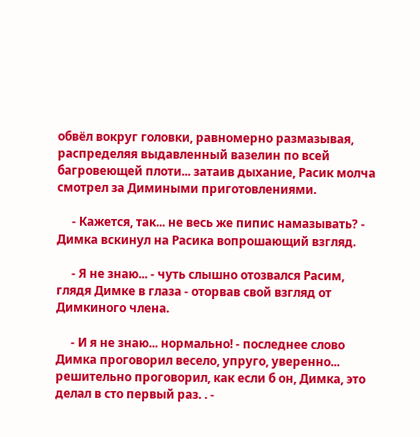обвёл вокруг головки, равномерно размазывая, распределяя выдавленный вазелин по всей багровеющей плоти... затаив дыхание, Расик молча смотрел за Димиными приготовлениями.

     - Кажется, так... не весь же пипис намазывать? - Димка вскинул на Расика вопрошающий взгляд.

     - Я не знаю... - чуть слышно отозвался Расим, глядя Димке в глаза - оторвав свой взгляд от Димкиного члена.

     - И я не знаю... нормально! - последнее слово Димка проговорил весело, упруго, уверенно... решительно проговорил, как если б он, Димка, это делал в сто первый раз. . -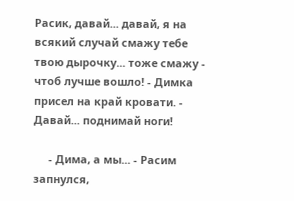Расик, давай... давай, я на всякий случай смажу тебе твою дырочку... тоже смажу - чтоб лучше вошло! - Димка присел на край кровати. - Давай... поднимай ноги!

     - Дима, а мы... - Расим запнулся,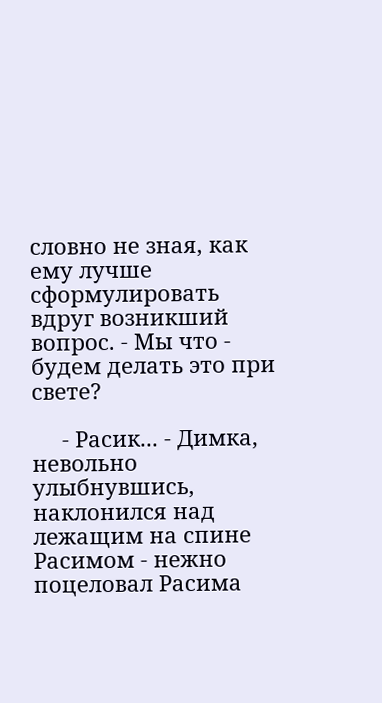словно не зная, как ему лучше сформулировать вдруг возникший вопрос. - Мы что - будем делать это при свете?

     - Расик... - Димка, невольно улыбнувшись, наклонился над лежащим на спине Расимом - нежно поцеловал Расима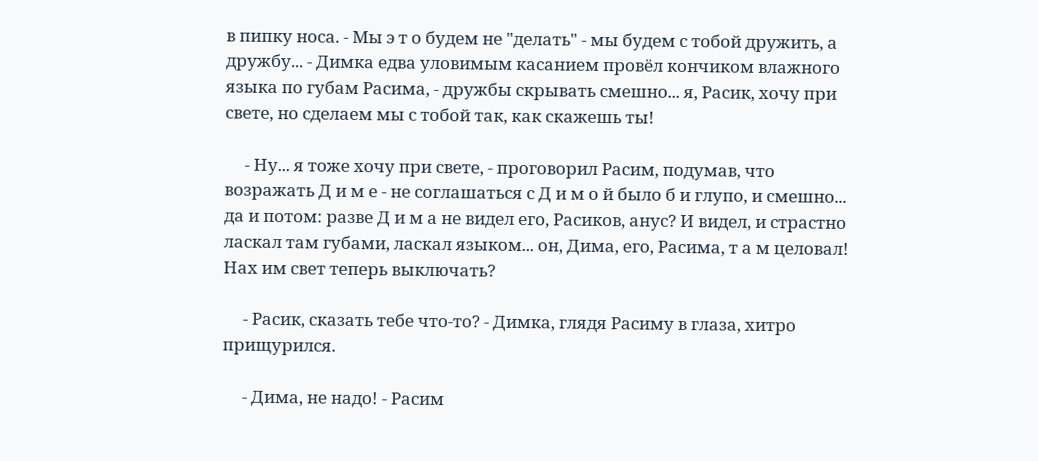в пипку носа. - Мы э т о будем не "делать" - мы будем с тобой дружить, а дружбу... - Димка едва уловимым касанием провёл кончиком влажного языка по губам Расима, - дружбы скрывать смешно... я, Расик, хочу при свете, но сделаем мы с тобой так, как скажешь ты!

     - Ну... я тоже хочу при свете, - проговорил Расим, подумав, что возражать Д и м е - не соглашаться с Д и м о й было б и глупо, и смешно... да и потом: разве Д и м а не видел его, Расиков, анус? И видел, и страстно ласкал там губами, ласкал языком... он, Дима, его, Расима, т а м целовал! Нах им свет теперь выключать?

     - Расик, сказать тебе что-то? - Димка, глядя Расиму в глаза, хитро прищурился.

     - Дима, не надо! - Расим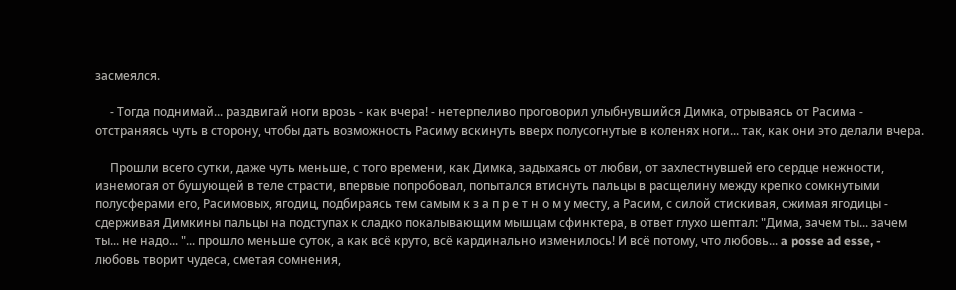засмеялся.

     - Тогда поднимай... раздвигай ноги врозь - как вчера! - нетерпеливо проговорил улыбнувшийся Димка, отрываясь от Расима - отстраняясь чуть в сторону, чтобы дать возможность Расиму вскинуть вверх полусогнутые в коленях ноги... так, как они это делали вчера.

     Прошли всего сутки, даже чуть меньше, с того времени, как Димка, задыхаясь от любви, от захлестнувшей его сердце нежности, изнемогая от бушующей в теле страсти, впервые попробовал, попытался втиснуть пальцы в расщелину между крепко сомкнутыми полусферами его, Расимовых, ягодиц, подбираясь тем самым к з а п р е т н о м у месту, а Расим, с силой стискивая, сжимая ягодицы - сдерживая Димкины пальцы на подступах к сладко покалывающим мышцам сфинктера, в ответ глухо шептал: "Дима, зачем ты... зачем ты... не надо... "... прошло меньше суток, а как всё круто, всё кардинально изменилось! И всё потому, что любовь... a posse ad esse, - любовь творит чудеса, сметая сомнения,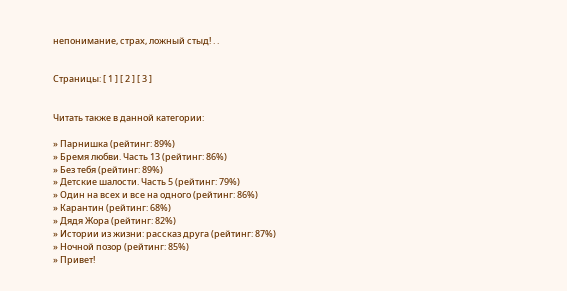непонимание, страх, ложный стыд! . .


Страницы: [ 1 ] [ 2 ] [ 3 ]


Читать также в данной категории:

» Парнишка (рейтинг: 89%)
» Бремя любви. Часть 13 (рейтинг: 86%)
» Без тебя (рейтинг: 89%)
» Детские шалости. Часть 5 (рейтинг: 79%)
» Один на всех и все на одного (рейтинг: 86%)
» Карантин (рейтинг: 68%)
» Дядя Жора (рейтинг: 82%)
» Истории из жизни: рассказ друга (рейтинг: 87%)
» Ночной позор (рейтинг: 85%)
» Привет!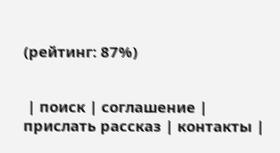(рейтинг: 87%)


 | поиск | соглашение | прислать рассказ | контакты |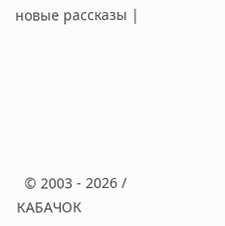новые рассказы |






  © 2003 - 2026 / КАБАЧОК